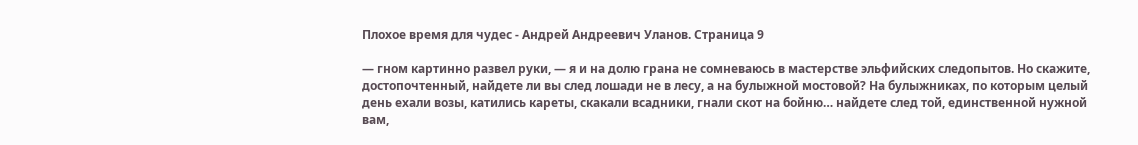Плохое время для чудес - Андрей Андреевич Уланов. Страница 9

— гном картинно развел руки, — я и на долю грана не сомневаюсь в мастерстве эльфийских следопытов. Но скажите, достопочтенный, найдете ли вы след лошади не в лесу, а на булыжной мостовой? На булыжниках, по которым целый день ехали возы, катились кареты, скакали всадники, гнали скот на бойню… найдете след той, единственной нужной вам,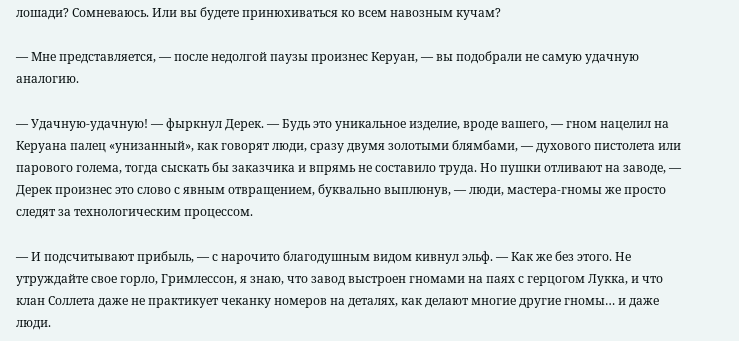лошади? Сомневаюсь. Или вы будете принюхиваться ко всем навозным кучам?

— Мне представляется, — после недолгой паузы произнес Керуан, — вы подобрали не самую удачную аналогию.

— Удачную-удачную! — фыркнул Дерек. — Будь это уникальное изделие, вроде вашего, — гном нацелил на Керуана палец «унизанный», как говорят люди, сразу двумя золотыми блямбами, — духового пистолета или парового голема, тогда сыскать бы заказчика и впрямь не составило труда. Но пушки отливают на заводе, — Дерек произнес это слово с явным отвращением, буквально выплюнув, — люди, мастера-гномы же просто следят за технологическим процессом.

— И подсчитывают прибыль, — с нарочито благодушным видом кивнул эльф. — Как же без этого. Не утруждайте свое горло, Гримлессон, я знаю, что завод выстроен гномами на паях с герцогом Лукка, и что клан Соллета даже не практикует чеканку номеров на деталях, как делают многие другие гномы… и даже люди.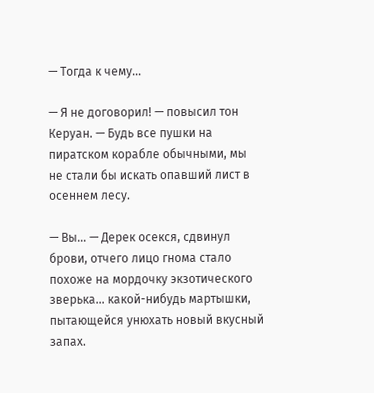— Тогда к чему…

— Я не договорил! — повысил тон Керуан. — Будь все пушки на пиратском корабле обычными, мы не стали бы искать опавший лист в осеннем лесу.

— Вы… — Дерек осекся, сдвинул брови, отчего лицо гнома стало похоже на мордочку экзотического зверька… какой-нибудь мартышки, пытающейся унюхать новый вкусный запах.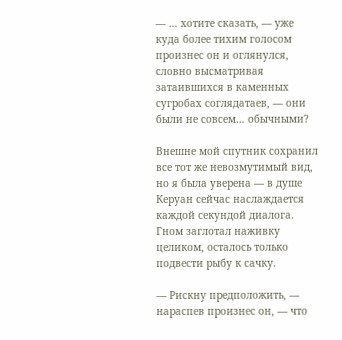— … хотите сказать, — уже куда более тихим голосом произнес он и оглянулся, словно высматривая затаившихся в каменных сугробах соглядатаев, — они были не совсем… обычными?

Внешне мой спутник сохранил все тот же невозмутимый вид, но я была уверена — в душе Керуан сейчас наслаждается каждой секундой диалога. Гном заглотал наживку целиком, осталось только подвести рыбу к сачку.

— Рискну предположить, — нараспев произнес он, — что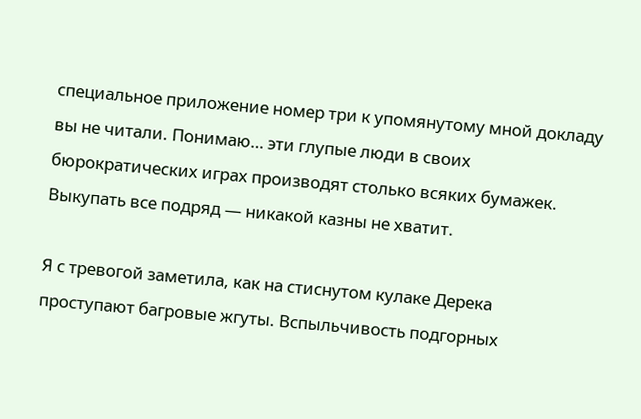специальное приложение номер три к упомянутому мной докладу вы не читали. Понимаю… эти глупые люди в своих бюрократических играх производят столько всяких бумажек. Выкупать все подряд — никакой казны не хватит.

Я с тревогой заметила, как на стиснутом кулаке Дерека проступают багровые жгуты. Вспыльчивость подгорных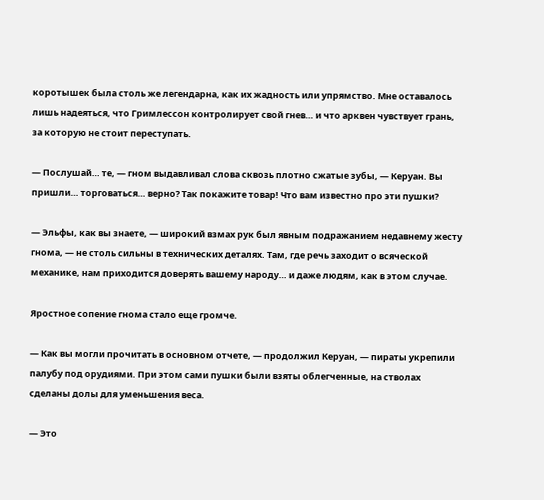коротышек была столь же легендарна, как их жадность или упрямство. Мне оставалось лишь надеяться, что Гримлессон контролирует свой гнев… и что арквен чувствует грань, за которую не стоит переступать.

— Послушай… те, — гном выдавливал слова сквозь плотно сжатые зубы, — Керуан. Вы пришли… торговаться… верно? Так покажите товар! Что вам известно про эти пушки?

— Эльфы, как вы знаете, — широкий взмах рук был явным подражанием недавнему жесту гнома, — не столь сильны в технических деталях. Там, где речь заходит о всяческой механике, нам приходится доверять вашему народу… и даже людям, как в этом случае.

Яростное сопение гнома стало еще громче.

— Как вы могли прочитать в основном отчете, — продолжил Керуан, — пираты укрепили палубу под орудиями. При этом сами пушки были взяты облегченные, на стволах сделаны долы для уменьшения веса.

— Это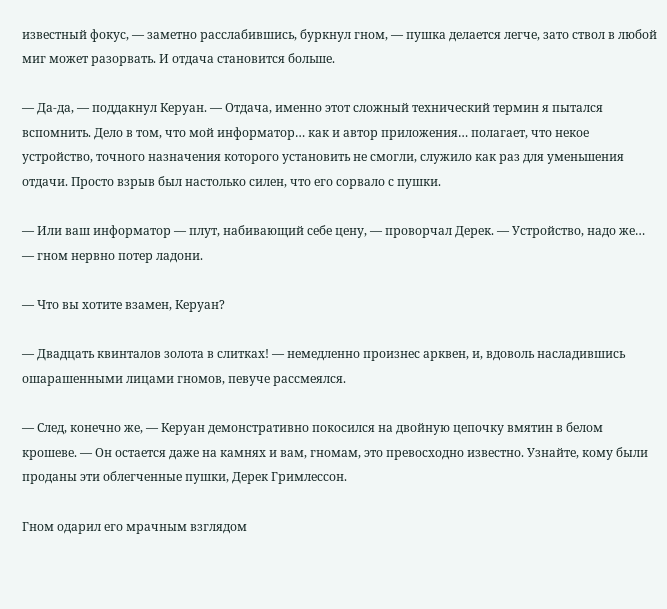известный фокус, — заметно расслабившись, буркнул гном, — пушка делается легче, зато ствол в любой миг может разорвать. И отдача становится больше.

— Да-да, — поддакнул Керуан. — Отдача, именно этот сложный технический термин я пытался вспомнить. Дело в том, что мой информатор… как и автор приложения… полагает, что некое устройство, точного назначения которого установить не смогли, служило как раз для уменьшения отдачи. Просто взрыв был настолько силен, что его сорвало с пушки.

— Или ваш информатор — плут, набивающий себе цену, — проворчал Дерек. — Устройство, надо же… — гном нервно потер ладони.

— Что вы хотите взамен, Керуан?

— Двадцать квинталов золота в слитках! — немедленно произнес арквен, и, вдоволь насладившись ошарашенными лицами гномов, певуче рассмеялся.

— След, конечно же, — Керуан демонстративно покосился на двойную цепочку вмятин в белом крошеве. — Он остается даже на камнях и вам, гномам, это превосходно известно. Узнайте, кому были проданы эти облегченные пушки, Дерек Гримлессон.

Гном одарил его мрачным взглядом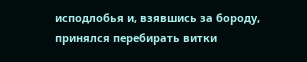исподлобья и, взявшись за бороду, принялся перебирать витки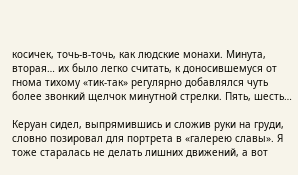косичек, точь-в-точь, как людские монахи. Минута, вторая… их было легко считать, к доносившемуся от гнома тихому «тик-так» регулярно добавлялся чуть более звонкий щелчок минутной стрелки. Пять, шесть…

Керуан сидел, выпрямившись и сложив руки на груди, словно позировал для портрета в «галерею славы». Я тоже старалась не делать лишних движений, а вот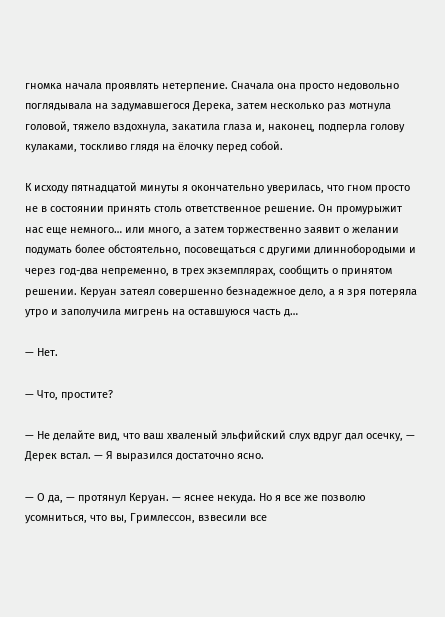гномка начала проявлять нетерпение. Сначала она просто недовольно поглядывала на задумавшегося Дерека, затем несколько раз мотнула головой, тяжело вздохнула, закатила глаза и, наконец, подперла голову кулаками, тоскливо глядя на ёлочку перед собой.

К исходу пятнадцатой минуты я окончательно уверилась, что гном просто не в состоянии принять столь ответственное решение. Он промурыжит нас еще немного… или много, а затем торжественно заявит о желании подумать более обстоятельно, посовещаться с другими длиннобородыми и через год-два непременно, в трех экземплярах, сообщить о принятом решении. Керуан затеял совершенно безнадежное дело, а я зря потеряла утро и заполучила мигрень на оставшуюся часть д…

— Нет.

— Что, простите?

— Не делайте вид, что ваш хваленый эльфийский слух вдруг дал осечку, — Дерек встал. — Я выразился достаточно ясно.

— О да, — протянул Керуан. — яснее некуда. Но я все же позволю усомниться, что вы, Гримлессон, взвесили все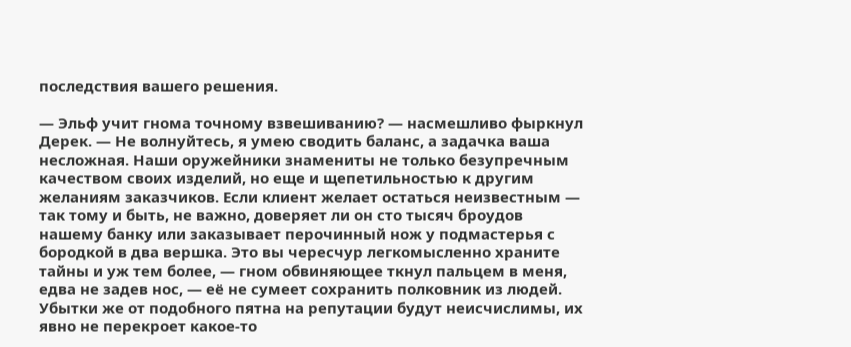последствия вашего решения.

— Эльф учит гнома точному взвешиванию? — насмешливо фыркнул Дерек. — Не волнуйтесь, я умею сводить баланс, а задачка ваша несложная. Наши оружейники знамениты не только безупречным качеством своих изделий, но еще и щепетильностью к другим желаниям заказчиков. Если клиент желает остаться неизвестным — так тому и быть, не важно, доверяет ли он сто тысяч броудов нашему банку или заказывает перочинный нож у подмастерья с бородкой в два вершка. Это вы чересчур легкомысленно храните тайны и уж тем более, — гном обвиняющее ткнул пальцем в меня, едва не задев нос, — её не сумеет сохранить полковник из людей. Убытки же от подобного пятна на репутации будут неисчислимы, их явно не перекроет какое-то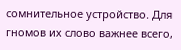сомнительное устройство. Для гномов их слово важнее всего,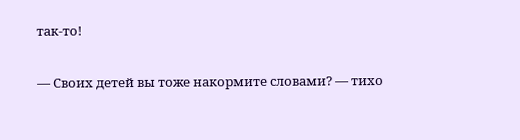так-то!

— Своих детей вы тоже накормите словами? — тихо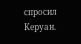спросил Керуан.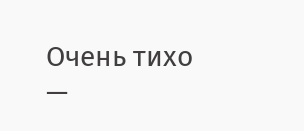Очень тихо —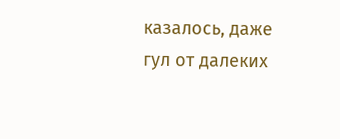казалось, даже гул от далеких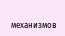механизмов